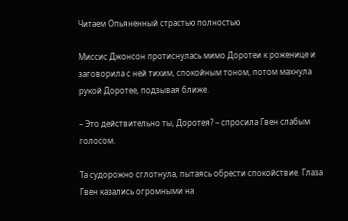Читаем Опьяненный страстью полностью

Миссис Джонсон протиснулась мимо Доротеи к роженице и заговорила с ней тихим, спокойным тоном, потом махнула рукой Доротее, подзывая ближе.

– Это действительно ты, Доротея? – спросила Гвен слабым голосом.

Та судорожно сглотнула, пытаясь обрести спокойствие. Глаза Гвен казались огромными на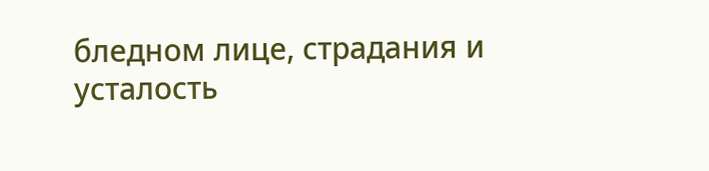бледном лице, страдания и усталость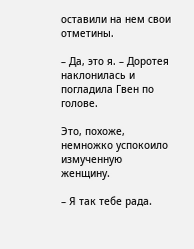оставили на нем свои отметины.

– Да, это я. – Доротея наклонилась и погладила Гвен по голове.

Это, похоже, немножко успокоило измученную женщину.

– Я так тебе рада.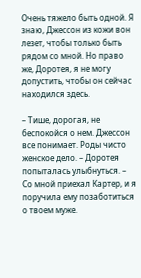Очень тяжело быть одной. Я знаю, Джессон из кожи вон лезет, чтобы только быть рядом со мной. Но право же, Доротея, я не могу допустить, чтобы он сейчас находился здесь.

– Тише, дорогая, не беспокойся о нем. Джессон все понимает. Роды чисто женское дело. – Доротея попыталась улыбнуться. – Со мной приехал Картер, и я поручила ему позаботиться о твоем муже.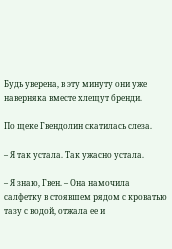Будь уверена, в эту минуту они уже наверняка вместе хлещут бренди.

По щеке Гвендолин скатилась слеза.

– Я так устала. Так ужасно устала.

– Я знаю, Гвен. – Она намочила салфетку в стоявшем рядом с кроватью тазу с водой, отжала ее и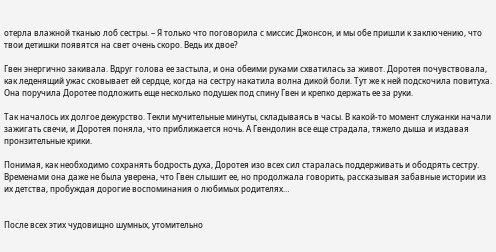отерла влажной тканью лоб сестры. – Я только что поговорила с миссис Джонсон, и мы обе пришли к заключению, что твои детишки появятся на свет очень скоро. Ведь их двое?

Гвен энергично закивала. Вдруг голова ее застыла, и она обеими руками схватилась за живот. Доротея почувствовала, как леденящий ужас сковывает ей сердце, когда на сестру накатила волна дикой боли. Тут же к ней подскочила повитуха. Она поручила Доротее подложить еще несколько подушек под спину Гвен и крепко держать ее за руки.

Так началось их долгое дежурство. Текли мучительные минуты, складываясь в часы. В какой-то момент служанки начали зажигать свечи, и Доротея поняла, что приближается ночь. А Гвендолин все еще страдала, тяжело дыша и издавая пронзительные крики.

Понимая, как необходимо сохранять бодрость духа, Доротея изо всех сил старалась поддерживать и ободрять сестру. Временами она даже не была уверена, что Гвен слышит ее, но продолжала говорить, рассказывая забавные истории из их детства, пробуждая дорогие воспоминания о любимых родителях…


После всех этих чудовищно шумных, утомительно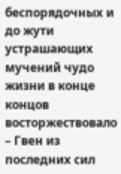беспорядочных и до жути устрашающих мучений чудо жизни в конце концов восторжествовало – Гвен из последних сил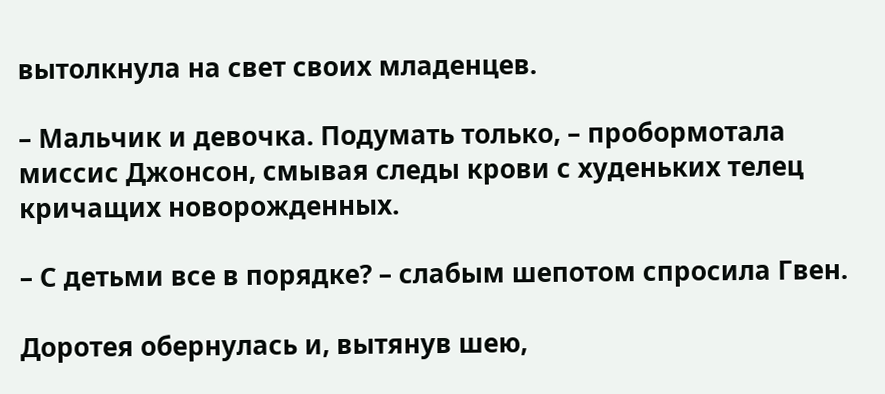вытолкнула на свет своих младенцев.

– Мальчик и девочка. Подумать только, – пробормотала миссис Джонсон, смывая следы крови с худеньких телец кричащих новорожденных.

– С детьми все в порядке? – слабым шепотом спросила Гвен.

Доротея обернулась и, вытянув шею,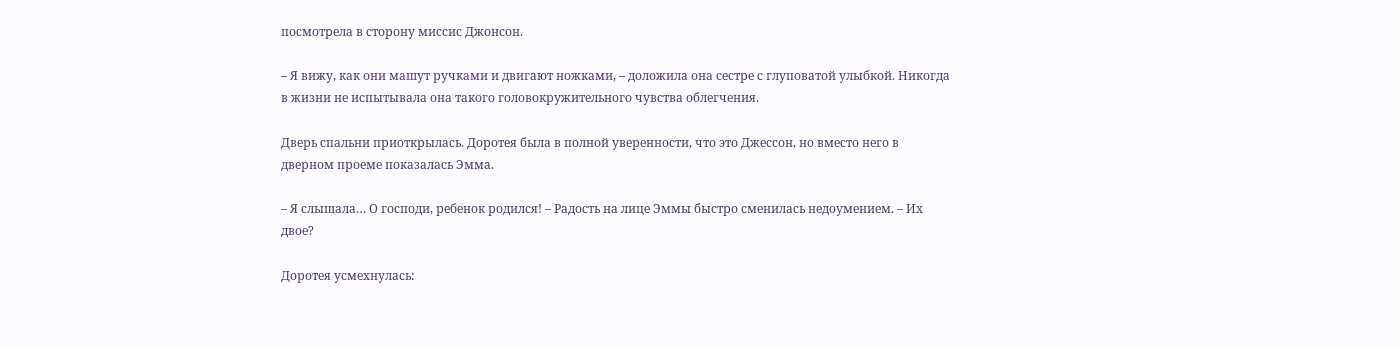посмотрела в сторону миссис Джонсон.

– Я вижу, как они машут ручками и двигают ножками, – доложила она сестре с глуповатой улыбкой. Никогда в жизни не испытывала она такого головокружительного чувства облегчения.

Дверь спальни приоткрылась. Доротея была в полной уверенности, что это Джессон, но вместо него в дверном проеме показалась Эмма.

– Я слышала… О господи, ребенок родился! – Радость на лице Эммы быстро сменилась недоумением. – Их двое?

Доротея усмехнулась: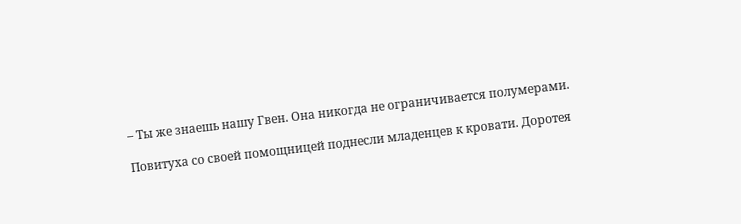– Ты же знаешь нашу Гвен. Она никогда не ограничивается полумерами.

Повитуха со своей помощницей поднесли младенцев к кровати. Доротея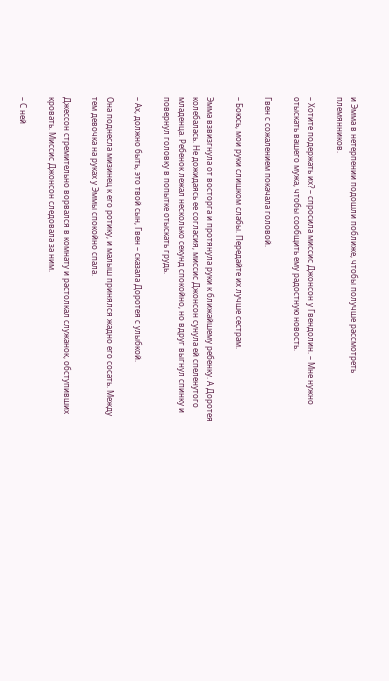и Эмма в нетерпении подошли поближе, чтобы получше рассмотреть племянников.

– Хотите подержать их? – спросила миссис Джонсон у Гвендолин. – Мне нужно отыскать вашего мужа, чтобы сообщить ему радостную новость.

Гвен с сожалением покачала головой.

– Боюсь, мои руки слишком слабы. Передайте их лучше сестрам.

Эмма взвизгнула от восторга и протянула руки к ближайшему ребенку. А Доротея колебалась. Не дожидаясь ее согласия, миссис Джонсон сунула ей спеленутого младенца. Ребенок лежал несколько секунд спокойно, но вдруг выгнул спинку и повернул головку в попытке отыскать грудь.

– Ах, должно быть, это твой сын, Гвен – сказала Доротея с улыбкой.

Она поднесла мизинец к его ротику, и малыш принялся жадно его сосать. Между тем девочка на руках у Эммы спокойно спала.

Джессон стремительно ворвался в комнату и растолкал служанок, обступивших кровать. Миссис Джонсон следовала за ним.

– С ней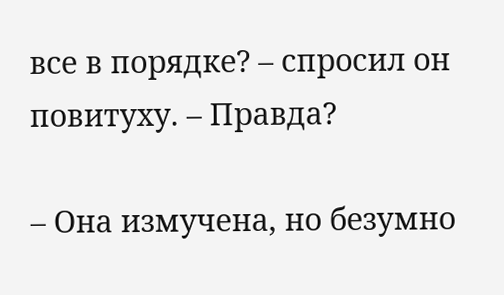все в порядке? – спросил он повитуху. – Правда?

– Она измучена, но безумно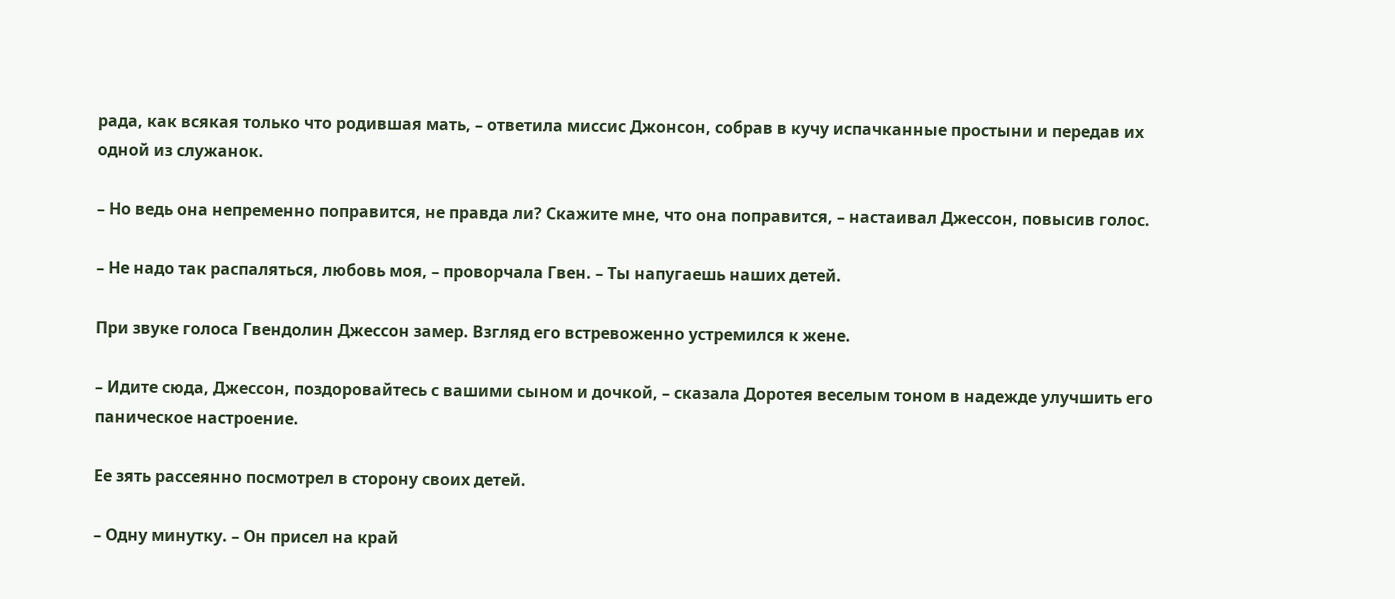рада, как всякая только что родившая мать, – ответила миссис Джонсон, собрав в кучу испачканные простыни и передав их одной из служанок.

– Но ведь она непременно поправится, не правда ли? Скажите мне, что она поправится, – настаивал Джессон, повысив голос.

– Не надо так распаляться, любовь моя, – проворчала Гвен. – Ты напугаешь наших детей.

При звуке голоса Гвендолин Джессон замер. Взгляд его встревоженно устремился к жене.

– Идите сюда, Джессон, поздоровайтесь с вашими сыном и дочкой, – сказала Доротея веселым тоном в надежде улучшить его паническое настроение.

Ее зять рассеянно посмотрел в сторону своих детей.

– Одну минутку. – Он присел на край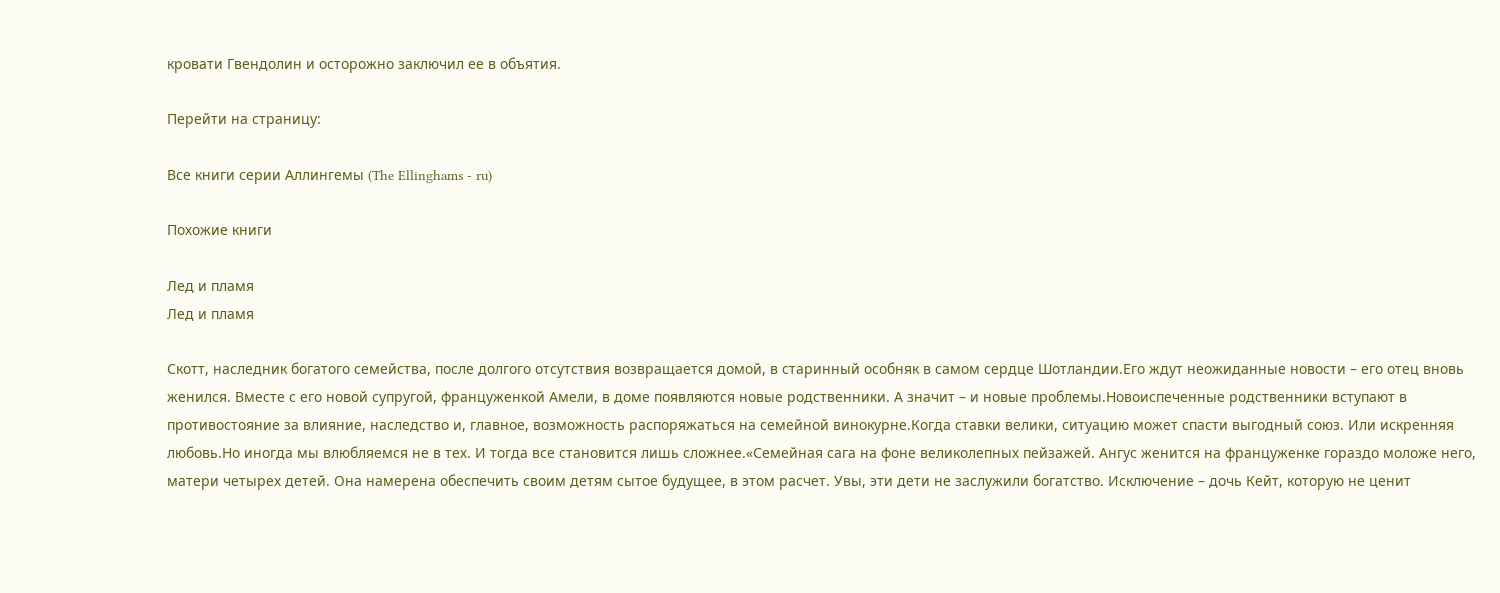кровати Гвендолин и осторожно заключил ее в объятия.

Перейти на страницу:

Все книги серии Аллингемы (The Ellinghams - ru)

Похожие книги

Лед и пламя
Лед и пламя

Скотт, наследник богатого семейства, после долгого отсутствия возвращается домой, в старинный особняк в самом сердце Шотландии.Его ждут неожиданные новости – его отец вновь женился. Вместе с его новой супругой, француженкой Амели, в доме появляются новые родственники. А значит – и новые проблемы.Новоиспеченные родственники вступают в противостояние за влияние, наследство и, главное, возможность распоряжаться на семейной винокурне.Когда ставки велики, ситуацию может спасти выгодный союз. Или искренняя любовь.Но иногда мы влюбляемся не в тех. И тогда все становится лишь сложнее.«Семейная сага на фоне великолепных пейзажей. Ангус женится на француженке гораздо моложе него, матери четырех детей. Она намерена обеспечить своим детям сытое будущее, в этом расчет. Увы, эти дети не заслужили богатство. Исключение – дочь Кейт, которую не ценит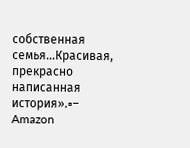собственная семья…Красивая, прекрасно написанная история».▫– Amazon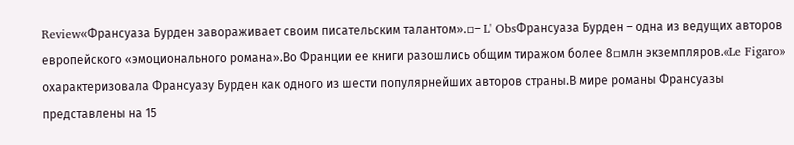Review«Франсуаза Бурден завораживает своим писательским талантом».▫– L' ObsФрансуаза Бурден – одна из ведущих авторов европейского «эмоционального романа».Во Франции ее книги разошлись общим тиражом более 8▫млн экземпляров.«Le Figaro» охарактеризовала Франсуазу Бурден как одного из шести популярнейших авторов страны.В мире романы Франсуазы представлены на 15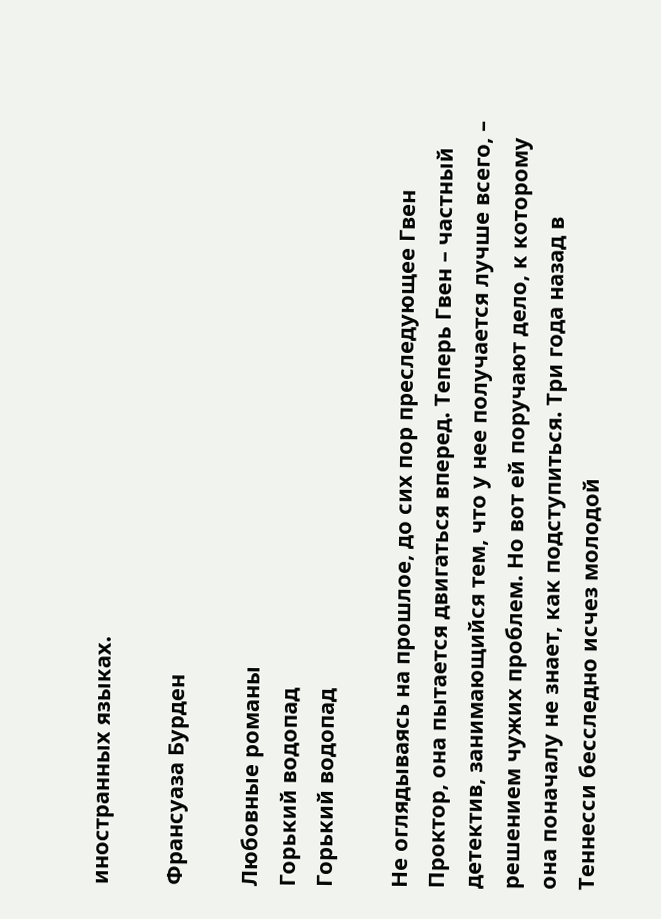иностранных языках.

Франсуаза Бурден

Любовные романы
Горький водопад
Горький водопад

Не оглядываясь на прошлое, до сих пор преследующее Гвен Проктор, она пытается двигаться вперед. Теперь Гвен – частный детектив, занимающийся тем, что у нее получается лучше всего, – решением чужих проблем. Но вот ей поручают дело, к которому она поначалу не знает, как подступиться. Три года назад в Теннесси бесследно исчез молодой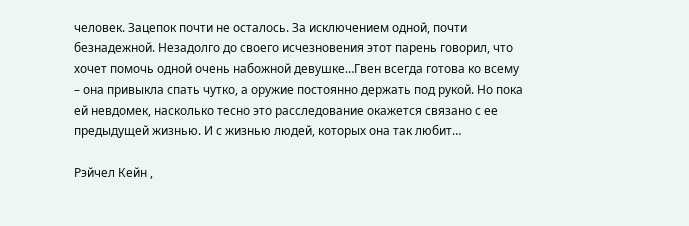человек. Зацепок почти не осталось. За исключением одной, почти безнадежной. Незадолго до своего исчезновения этот парень говорил, что хочет помочь одной очень набожной девушке…Гвен всегда готова ко всему – она привыкла спать чутко, а оружие постоянно держать под рукой. Но пока ей невдомек, насколько тесно это расследование окажется связано с ее предыдущей жизнью. И с жизнью людей, которых она так любит…

Рэйчел Кейн ,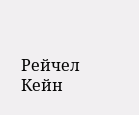Рейчел Кейн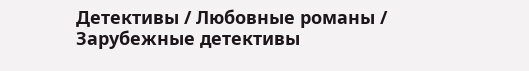Детективы / Любовные романы / Зарубежные детективы